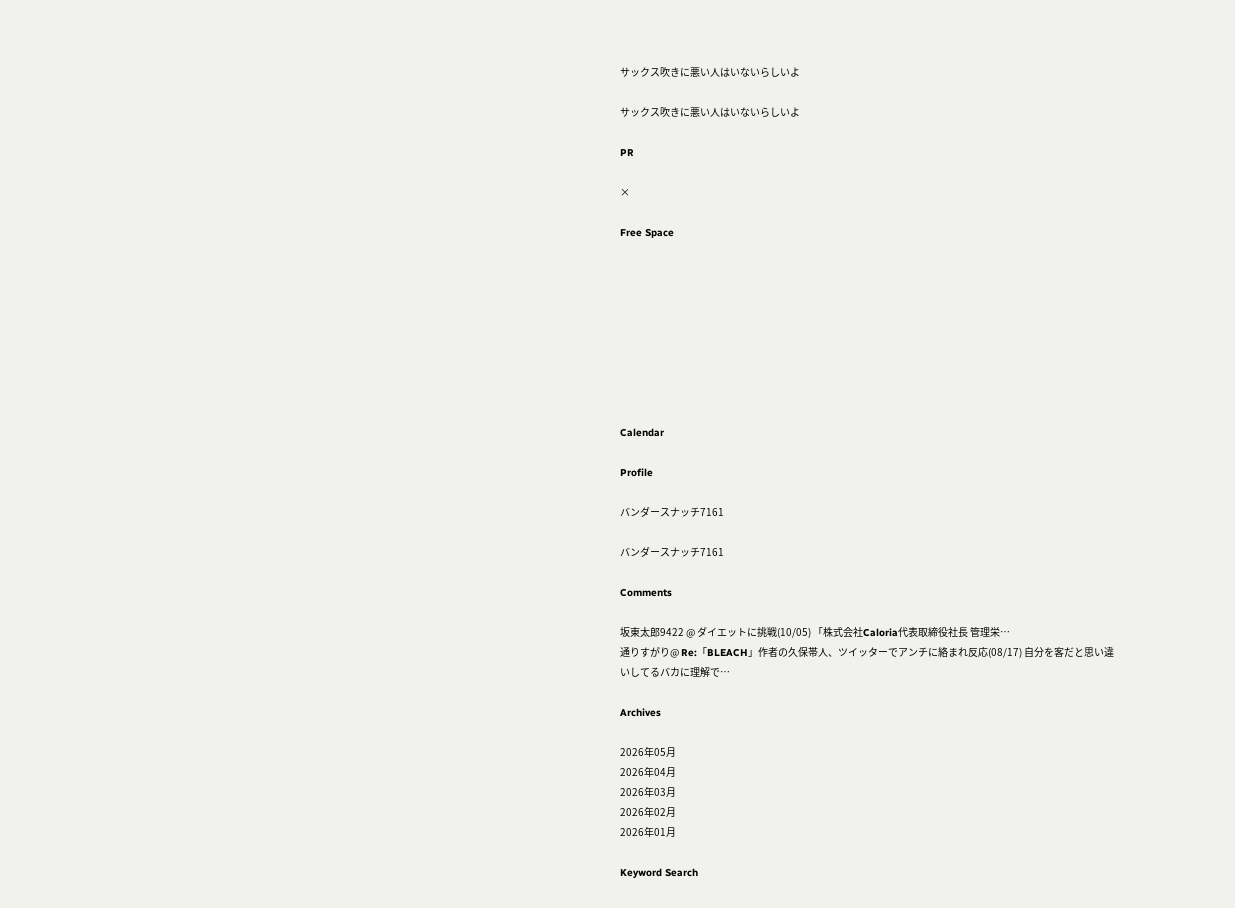サックス吹きに悪い人はいないらしいよ

サックス吹きに悪い人はいないらしいよ

PR

×

Free Space









Calendar

Profile

バンダースナッチ7161

バンダースナッチ7161

Comments

坂東太郎9422 @ ダイエットに挑戦(10/05) 「株式会社Caloria代表取締役社長 管理栄…
通りすがり@ Re:「BLEACH」作者の久保帯人、ツイッターでアンチに絡まれ反応(08/17) 自分を客だと思い違いしてるバカに理解で…

Archives

2026年05月
2026年04月
2026年03月
2026年02月
2026年01月

Keyword Search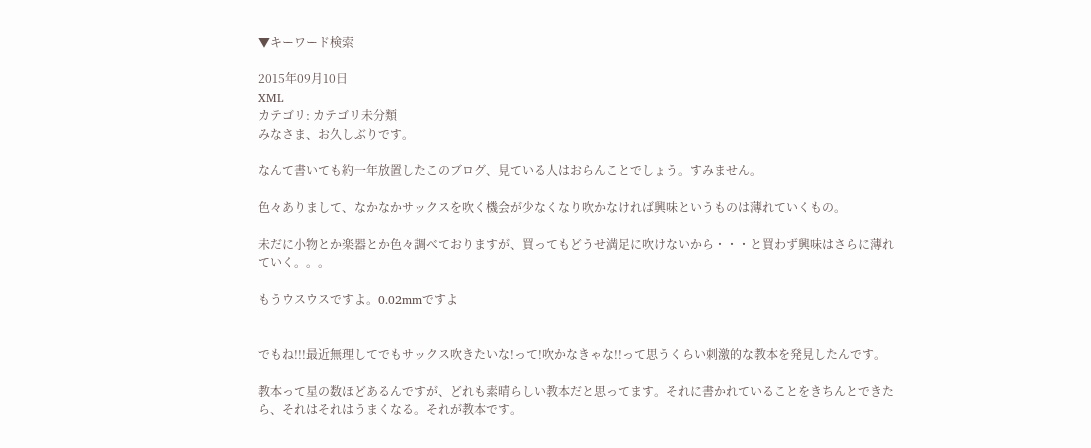▼キーワード検索

2015年09月10日
XML
カテゴリ: カテゴリ未分類
みなさま、お久しぶりです。

なんて書いても約一年放置したこのブログ、見ている人はおらんことでしょう。すみません。

色々ありまして、なかなかサックスを吹く機会が少なくなり吹かなければ興味というものは薄れていくもの。

未だに小物とか楽器とか色々調べておりますが、買ってもどうせ満足に吹けないから・・・と買わず興味はさらに薄れていく。。。

もうウスウスですよ。0.02mmですよ


でもね!!!最近無理してでもサックス吹きたいな!って!吹かなきゃな!!って思うくらい刺激的な教本を発見したんです。

教本って星の数ほどあるんですが、どれも素晴らしい教本だと思ってます。それに書かれていることをきちんとできたら、それはそれはうまくなる。それが教本です。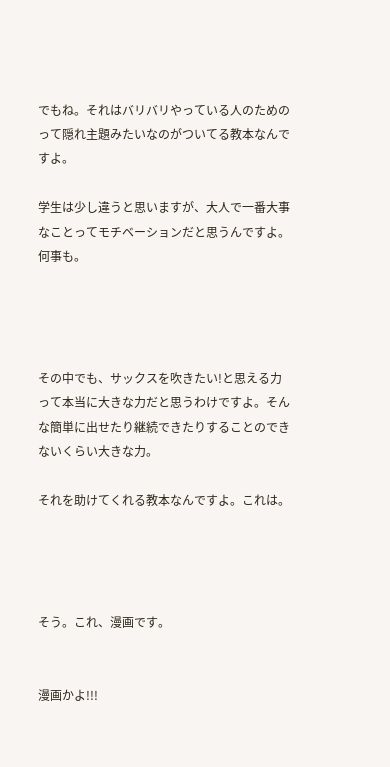でもね。それはバリバリやっている人のためのって隠れ主題みたいなのがついてる教本なんですよ。

学生は少し違うと思いますが、大人で一番大事なことってモチベーションだと思うんですよ。何事も。




その中でも、サックスを吹きたい!と思える力って本当に大きな力だと思うわけですよ。そんな簡単に出せたり継続できたりすることのできないくらい大きな力。

それを助けてくれる教本なんですよ。これは。




そう。これ、漫画です。


漫画かよ!!!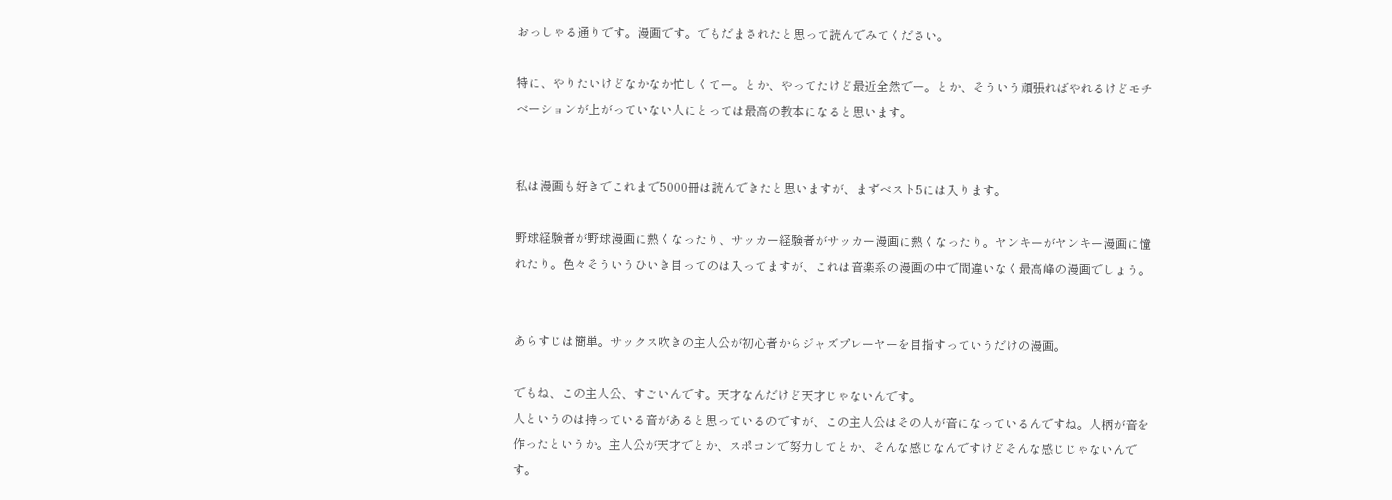おっしゃる通りです。漫画です。でもだまされたと思って読んでみてください。

特に、やりたいけどなかなか忙しくてー。とか、やってたけど最近全然でー。とか、そういう頑張ればやれるけどモチベーションが上がっていない人にとっては最高の教本になると思います。


私は漫画も好きでこれまで5000冊は読んできたと思いますが、まずベスト5には入ります。

野球経験者が野球漫画に熱くなったり、サッカー経験者がサッカー漫画に熱くなったり。ヤンキーがヤンキー漫画に憧れたり。色々そういうひいき目ってのは入ってますが、これは音楽系の漫画の中で間違いなく最高峰の漫画でしょう。


あらすじは簡単。サックス吹きの主人公が初心者からジャズプレーヤーを目指すっていうだけの漫画。

でもね、この主人公、すごいんです。天才なんだけど天才じゃないんです。
人というのは持っている音があると思っているのですが、この主人公はその人が音になっているんですね。人柄が音を作ったというか。主人公が天才でとか、スポコンで努力してとか、そんな感じなんですけどそんな感じじゃないんです。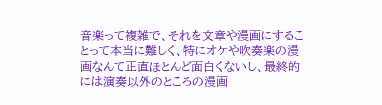音楽って複雑で、それを文章や漫画にすることって本当に難しく、特にオケや吹奏楽の漫画なんて正直ほとんど面白くないし、最終的には演奏以外のところの漫画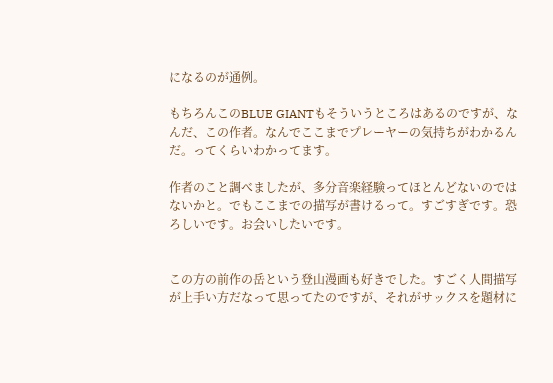になるのが通例。

もちろんこのBLUE GIANTもそういうところはあるのですが、なんだ、この作者。なんでここまでプレーヤーの気持ちがわかるんだ。ってくらいわかってます。

作者のこと調べましたが、多分音楽経験ってほとんどないのではないかと。でもここまでの描写が書けるって。すごすぎです。恐ろしいです。お会いしたいです。


この方の前作の岳という登山漫画も好きでした。すごく人間描写が上手い方だなって思ってたのですが、それがサックスを題材に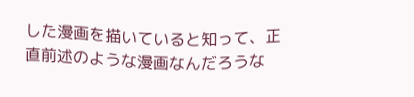した漫画を描いていると知って、正直前述のような漫画なんだろうな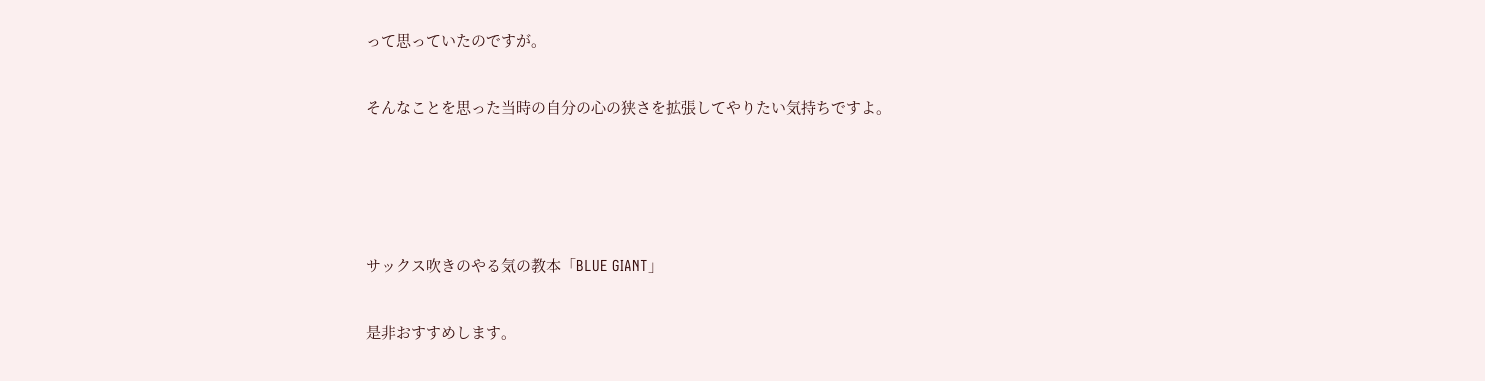って思っていたのですが。


そんなことを思った当時の自分の心の狭さを拡張してやりたい気持ちですよ。






サックス吹きのやる気の教本「BLUE GIANT」


是非おすすめします。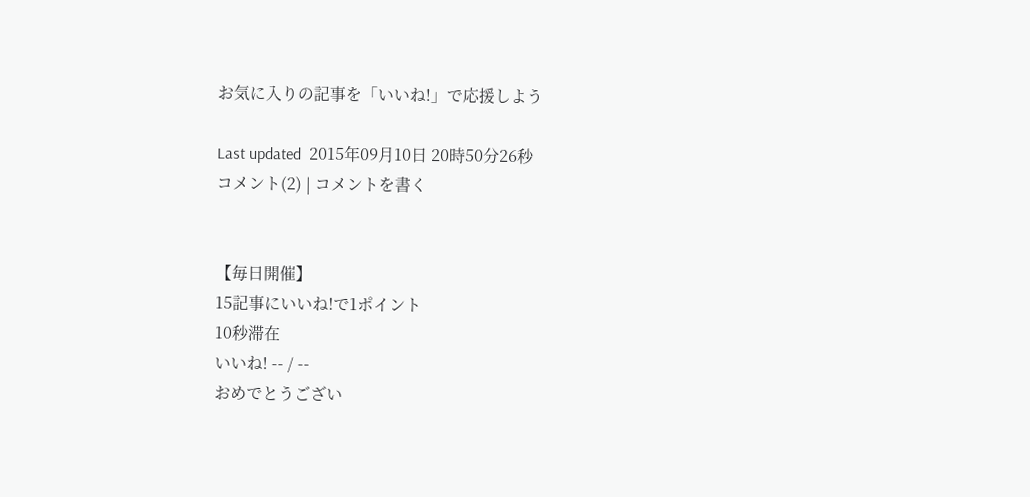お気に入りの記事を「いいね!」で応援しよう

Last updated  2015年09月10日 20時50分26秒
コメント(2) | コメントを書く


【毎日開催】
15記事にいいね!で1ポイント
10秒滞在
いいね! -- / --
おめでとうござい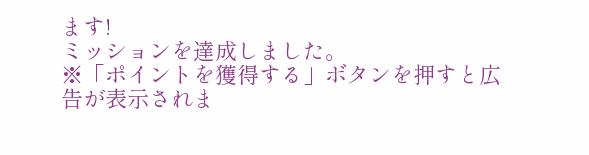ます!
ミッションを達成しました。
※「ポイントを獲得する」ボタンを押すと広告が表示されま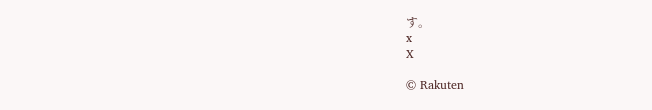す。
x
X

© Rakuten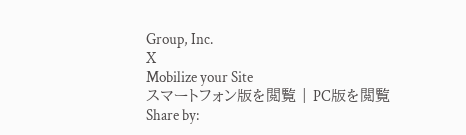Group, Inc.
X
Mobilize your Site
スマートフォン版を閲覧 | PC版を閲覧
Share by: